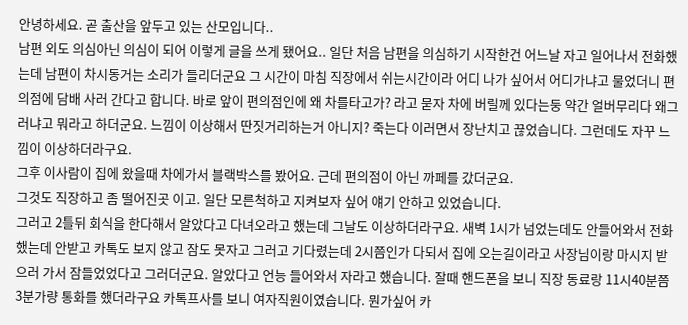안녕하세요. 곧 출산을 앞두고 있는 산모입니다..
남편 외도 의심아닌 의심이 되어 이렇게 글을 쓰게 됐어요.. 일단 처음 남편을 의심하기 시작한건 어느날 자고 일어나서 전화했는데 남편이 차시동거는 소리가 들리더군요 그 시간이 마침 직장에서 쉬는시간이라 어디 나가 싶어서 어디가냐고 물었더니 편의점에 담배 사러 간다고 합니다. 바로 앞이 편의점인에 왜 차를타고가? 라고 묻자 차에 버릴께 있다는둥 약간 얼버무리다 왜그러냐고 뭐라고 하더군요. 느낌이 이상해서 딴짓거리하는거 아니지? 죽는다 이러면서 장난치고 끊었습니다. 그런데도 자꾸 느낌이 이상하더라구요.
그후 이사람이 집에 왔을때 차에가서 블랙박스를 봤어요. 근데 편의점이 아닌 까페를 갔더군요.
그것도 직장하고 좀 떨어진곳 이고. 일단 모른척하고 지켜보자 싶어 얘기 안하고 있었습니다.
그러고 2틀뒤 회식을 한다해서 알았다고 다녀오라고 했는데 그날도 이상하더라구요. 새벽 1시가 넘었는데도 안들어와서 전화했는데 안받고 카톡도 보지 않고 잠도 못자고 그러고 기다렸는데 2시쯤인가 다되서 집에 오는길이라고 사장님이랑 마시지 받으러 가서 잠들었었다고 그러더군요. 알았다고 언능 들어와서 자라고 했습니다. 잘때 핸드폰을 보니 직장 동료랑 11시40분쯤 3분가량 통화를 했더라구요 카톡프사를 보니 여자직원이였습니다. 뭔가싶어 카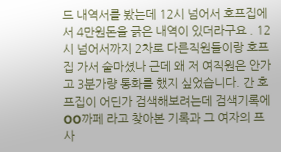드 내역서를 봤는데 12시 넘어서 호프집에서 4만원돈을 긁은 내역이 있더라구요 . 12시 넘어서까지 2차로 다른직원들이랑 호프집 가서 술마셨나 근데 왜 저 여직원은 안가고 3분가량 통화를 했지 싶었습니다. 간 호프집이 어딘가 검색해보려는데 검색기록에 OO까페 라고 찾아본 기록과 그 여자의 프사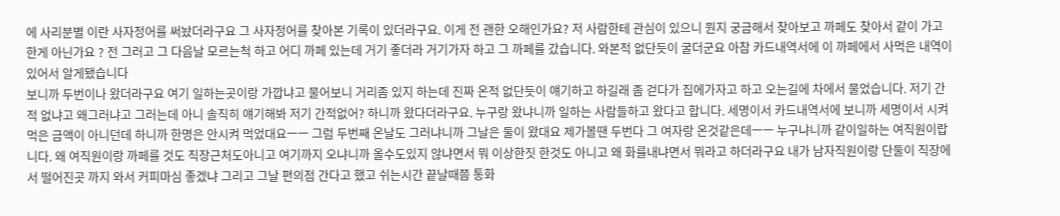에 사리분별 이란 사자정어를 써놨더라구요 그 사자정어를 찾아본 기록이 있더라구요. 이게 전 괜한 오해인가요? 저 사람한테 관심이 있으니 뭔지 궁금해서 찾아보고 까페도 찾아서 같이 가고 한게 아닌가요 ? 전 그러고 그 다음날 모르는척 하고 어디 까페 있는데 거기 좋더라 거기가자 하고 그 까페를 갔습니다. 와본적 없단듯이 굴더군요 아참 카드내역서에 이 까페에서 사먹은 내역이 있어서 알게됐습니다
보니까 두번이나 왔더라구요 여기 일하는곳이랑 가깝냐고 물어보니 거리좀 있지 하는데 진짜 온적 없단듯이 얘기하고 하길래 좀 걷다가 집에가자고 하고 오는길에 차에서 물었습니다. 저기 간적 없냐고 왜그러냐고 그러는데 아니 솔직히 얘기해봐 저기 간적없어? 하니까 왔다더라구요. 누구랑 왔냐니까 일하는 사람들하고 왔다고 합니다. 세명이서 카드내역서에 보니까 세명이서 시켜먹은 금액이 아니던데 하니까 한명은 안시켜 먹었대요ㅡㅡ 그럼 두번째 온날도 그러냐니까 그날은 둘이 왔대요 제가볼땐 두번다 그 여자랑 온것같은데ㅡㅡ 누구냐니까 같이일하는 여직원이랍니다. 왜 여직원이랑 까페를 것도 직장근처도아니고 여기까지 오냐니까 올수도있지 않냐면서 뭐 이상한짓 한것도 아니고 왜 화를내냐면서 뭐라고 하더라구요 내가 남자직원이랑 단둘이 직장에서 떨어진곳 까지 와서 커피마심 좋겠냐 그리고 그날 편의점 간다고 했고 쉬는시간 끝날때쯤 통화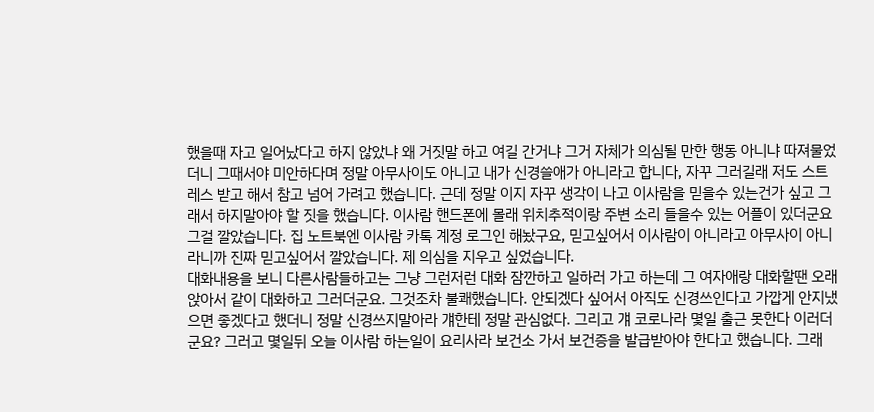했을때 자고 일어났다고 하지 않았냐 왜 거짓말 하고 여길 간거냐 그거 자체가 의심될 만한 행동 아니냐 따져물었더니 그때서야 미안하다며 정말 아무사이도 아니고 내가 신경쓸애가 아니라고 합니다, 자꾸 그러길래 저도 스트레스 받고 해서 참고 넘어 가려고 했습니다. 근데 정말 이지 자꾸 생각이 나고 이사람을 믿을수 있는건가 싶고 그래서 하지말아야 할 짓을 했습니다. 이사람 핸드폰에 몰래 위치추적이랑 주변 소리 들을수 있는 어플이 있더군요 그걸 깔았습니다. 집 노트북엔 이사람 카톡 계정 로그인 해놨구요, 믿고싶어서 이사람이 아니라고 아무사이 아니라니까 진짜 믿고싶어서 깔았습니다. 제 의심을 지우고 싶었습니다.
대화내용을 보니 다른사람들하고는 그냥 그런저런 대화 잠깐하고 일하러 가고 하는데 그 여자애랑 대화할땐 오래 앉아서 같이 대화하고 그러더군요. 그것조차 불쾌했습니다. 안되겠다 싶어서 아직도 신경쓰인다고 가깝게 안지냈으면 좋겠다고 했더니 정말 신경쓰지말아라 걔한테 정말 관심없다. 그리고 걔 코로나라 몇일 출근 못한다 이러더군요? 그러고 몇일뒤 오늘 이사람 하는일이 요리사라 보건소 가서 보건증을 발급받아야 한다고 했습니다. 그래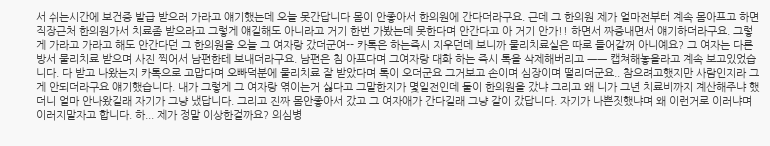서 쉬는시간에 보건증 발급 받으러 가라고 얘기했는데 오늘 못간답니다 몸이 안좋아서 한의원에 간다더라구요. 근데 그 한의원 제가 얼마전부터 계속 몸아프고 하면 직장근처 한의원가서 치료좀 받으라고 그렇게 얘길해도 아니라고 거기 한번 가봤는데 못한다며 안간다고 아 거기 안가!! 하면서 짜증내면서 얘기하더라구요. 그렇게 가라고 가라고 해도 안간다던 그 한의원을 오늘 그 여자랑 갔더군여-- 카톡은 하는즉시 지우던데 보니까 물리치료실은 따로 들어갈꺼 아니예요? 그 여자는 다른방서 물리치료 받으며 사진 찍어서 남편한테 보내더라구요. 남편은 침 아프다며 그여자랑 대화 하는 즉시 톡을 삭제해버리고 ㅡㅡ 캡쳐해놓을라고 계속 보고있었습니다. 다 받고 나왔는지 카톡으로 고맙다며 오빠덕분에 물리치료 잘 받았다며 톡이 오더군요 그거보고 손이며 심장이며 떨리더군요.. 참으려고했지만 사람인지라 그게 안되더라구요 얘기했습니다. 내가 그렇게 그 여자랑 엮이는거 싫다고 그말한지가 몇일전인데 둘이 한의원을 갔냐 그리고 왜 니가 그년 치료비까지 계산해주냐 했더니 얼마 안나왔길래 자기가 그냥 냈답니다. 그리고 진짜 몸안좋아서 갔고 그 여자애가 간다길래 그냥 같이 갔답니다. 자기가 나쁜짓했냐며 왜 이런거로 이러냐며 이러지말자고 합니다. 하... 제가 정말 이상한걸까요? 의심병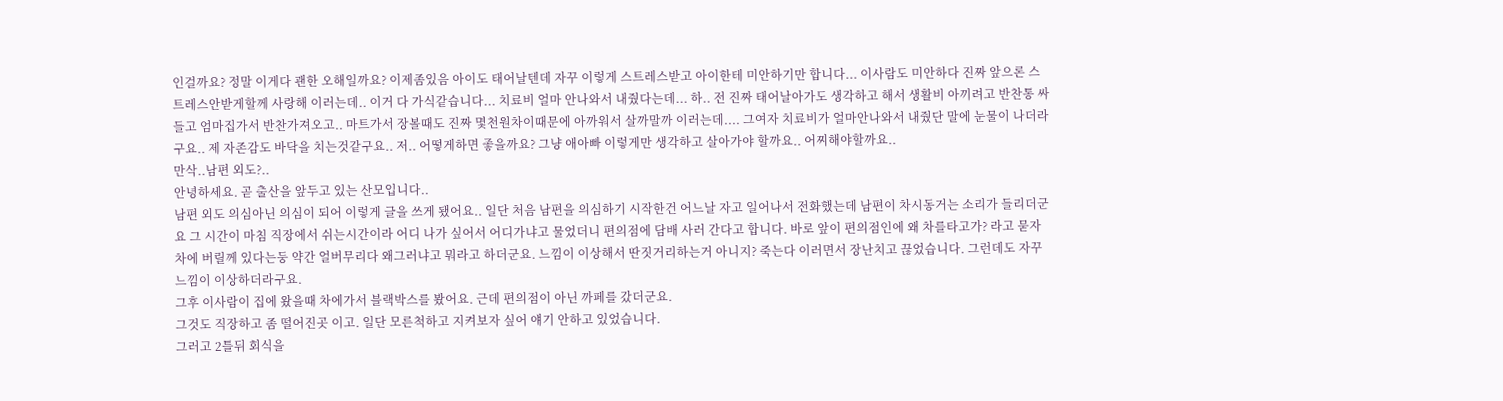인걸까요? 정말 이게다 괜한 오해일까요? 이제좀있음 아이도 태어날텐데 자꾸 이렇게 스트레스받고 아이한테 미안하기만 합니다... 이사람도 미안하다 진짜 앞으론 스트레스안받게할께 사랑해 이러는데.. 이거 다 가식같습니다... 치료비 얼마 안나와서 내줬다는데... 하.. 전 진짜 태어날아가도 생각하고 해서 생활비 아끼려고 반찬통 싸들고 엄마집가서 반찬가져오고.. 마트가서 장볼때도 진짜 몇천원차이때문에 아까워서 살까말까 이러는데.... 그여자 치료비가 얼마안나와서 내줬단 말에 눈물이 나더라구요.. 제 자존감도 바닥을 치는것같구요.. 저.. 어떻게하면 좋을까요? 그냥 애아빠 이렇게만 생각하고 살아가야 할까요.. 어찌해야할까요..
만삭..남편 외도?..
안녕하세요. 곧 출산을 앞두고 있는 산모입니다..
남편 외도 의심아닌 의심이 되어 이렇게 글을 쓰게 됐어요.. 일단 처음 남편을 의심하기 시작한건 어느날 자고 일어나서 전화했는데 남편이 차시동거는 소리가 들리더군요 그 시간이 마침 직장에서 쉬는시간이라 어디 나가 싶어서 어디가냐고 물었더니 편의점에 담배 사러 간다고 합니다. 바로 앞이 편의점인에 왜 차를타고가? 라고 묻자 차에 버릴께 있다는둥 약간 얼버무리다 왜그러냐고 뭐라고 하더군요. 느낌이 이상해서 딴짓거리하는거 아니지? 죽는다 이러면서 장난치고 끊었습니다. 그런데도 자꾸 느낌이 이상하더라구요.
그후 이사람이 집에 왔을때 차에가서 블랙박스를 봤어요. 근데 편의점이 아닌 까페를 갔더군요.
그것도 직장하고 좀 떨어진곳 이고. 일단 모른척하고 지켜보자 싶어 얘기 안하고 있었습니다.
그러고 2틀뒤 회식을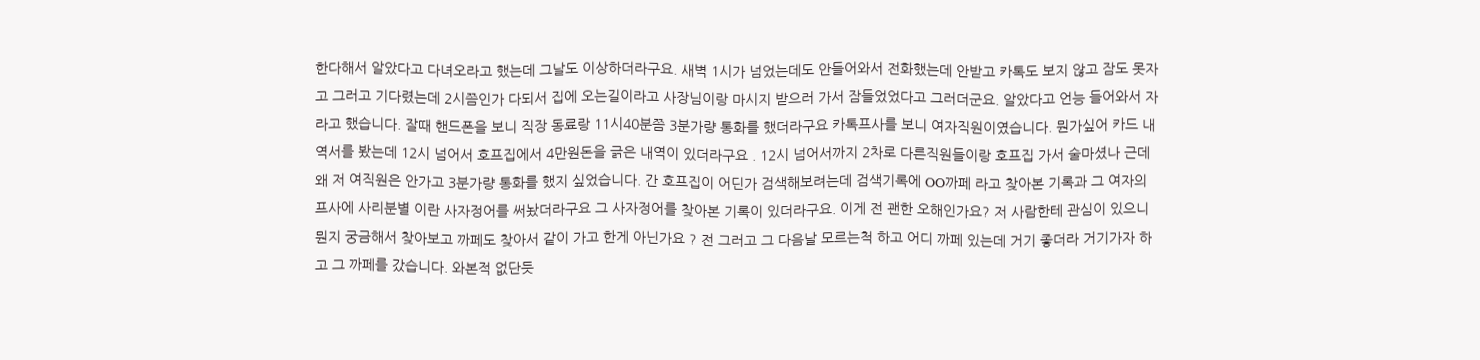한다해서 알았다고 다녀오라고 했는데 그날도 이상하더라구요. 새벽 1시가 넘었는데도 안들어와서 전화했는데 안받고 카톡도 보지 않고 잠도 못자고 그러고 기다렸는데 2시쯤인가 다되서 집에 오는길이라고 사장님이랑 마시지 받으러 가서 잠들었었다고 그러더군요. 알았다고 언능 들어와서 자라고 했습니다. 잘때 핸드폰을 보니 직장 동료랑 11시40분쯤 3분가량 통화를 했더라구요 카톡프사를 보니 여자직원이였습니다. 뭔가싶어 카드 내역서를 봤는데 12시 넘어서 호프집에서 4만원돈을 긁은 내역이 있더라구요 . 12시 넘어서까지 2차로 다른직원들이랑 호프집 가서 술마셨나 근데 왜 저 여직원은 안가고 3분가량 통화를 했지 싶었습니다. 간 호프집이 어딘가 검색해보려는데 검색기록에 OO까페 라고 찾아본 기록과 그 여자의 프사에 사리분별 이란 사자정어를 써놨더라구요 그 사자정어를 찾아본 기록이 있더라구요. 이게 전 괜한 오해인가요? 저 사람한테 관심이 있으니 뭔지 궁금해서 찾아보고 까페도 찾아서 같이 가고 한게 아닌가요 ? 전 그러고 그 다음날 모르는척 하고 어디 까페 있는데 거기 좋더라 거기가자 하고 그 까페를 갔습니다. 와본적 없단듯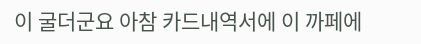이 굴더군요 아참 카드내역서에 이 까페에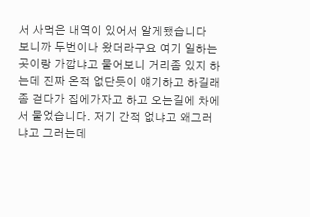서 사먹은 내역이 있어서 알게됐습니다
보니까 두번이나 왔더라구요 여기 일하는곳이랑 가깝냐고 물어보니 거리좀 있지 하는데 진짜 온적 없단듯이 얘기하고 하길래 좀 걷다가 집에가자고 하고 오는길에 차에서 물었습니다. 저기 간적 없냐고 왜그러냐고 그러는데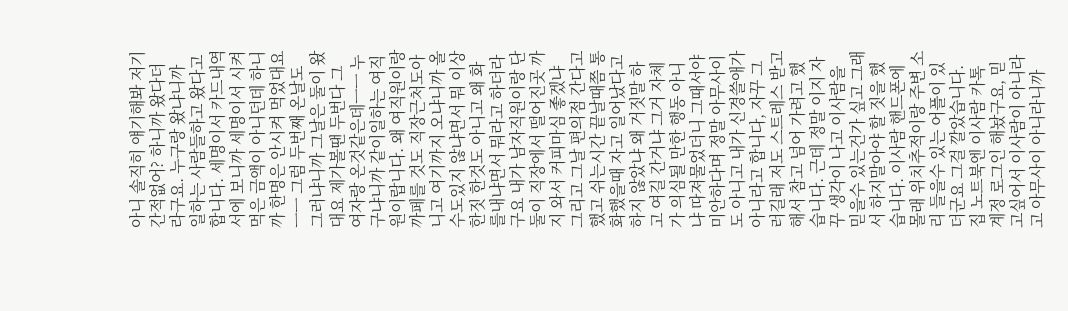아니 솔직히 얘기해봐 저기 간적없어? 하니까 왔다더라구요. 누구랑 왔냐니까 일하는 사람들하고 왔다고 합니다. 세명이서 카드내역서에 보니까 세명이서 시켜먹은 금액이 아니던데 하니까 한명은 안시켜 먹었대요ㅡㅡ 그럼 두번째 온날도 그러냐니까 그날은 둘이 왔대요 제가볼땐 두번다 그 여자랑 온것같은데ㅡㅡ 누구냐니까 같이일하는 여직원이랍니다. 왜 여직원이랑 까페를 것도 직장근처도아니고 여기까지 오냐니까 올수도있지 않냐면서 뭐 이상한짓 한것도 아니고 왜 화를내냐면서 뭐라고 하더라구요 내가 남자직원이랑 단둘이 직장에서 떨어진곳 까지 와서 커피마심 좋겠냐 그리고 그날 편의점 간다고 했고 쉬는시간 끝날때쯤 통화했을때 자고 일어났다고 하지 않았냐 왜 거짓말 하고 여길 간거냐 그거 자체가 의심될 만한 행동 아니냐 따져물었더니 그때서야 미안하다며 정말 아무사이도 아니고 내가 신경쓸애가 아니라고 합니다, 자꾸 그러길래 저도 스트레스 받고 해서 참고 넘어 가려고 했습니다. 근데 정말 이지 자꾸 생각이 나고 이사람을 믿을수 있는건가 싶고 그래서 하지말아야 할 짓을 했습니다. 이사람 핸드폰에 몰래 위치추적이랑 주변 소리 들을수 있는 어플이 있더군요 그걸 깔았습니다. 집 노트북엔 이사람 카톡 계정 로그인 해놨구요, 믿고싶어서 이사람이 아니라고 아무사이 아니라니까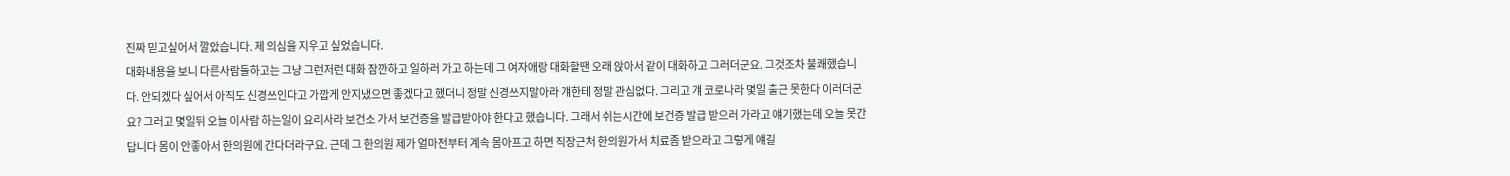진짜 믿고싶어서 깔았습니다. 제 의심을 지우고 싶었습니다.
대화내용을 보니 다른사람들하고는 그냥 그런저런 대화 잠깐하고 일하러 가고 하는데 그 여자애랑 대화할땐 오래 앉아서 같이 대화하고 그러더군요. 그것조차 불쾌했습니다. 안되겠다 싶어서 아직도 신경쓰인다고 가깝게 안지냈으면 좋겠다고 했더니 정말 신경쓰지말아라 걔한테 정말 관심없다. 그리고 걔 코로나라 몇일 출근 못한다 이러더군요? 그러고 몇일뒤 오늘 이사람 하는일이 요리사라 보건소 가서 보건증을 발급받아야 한다고 했습니다. 그래서 쉬는시간에 보건증 발급 받으러 가라고 얘기했는데 오늘 못간답니다 몸이 안좋아서 한의원에 간다더라구요. 근데 그 한의원 제가 얼마전부터 계속 몸아프고 하면 직장근처 한의원가서 치료좀 받으라고 그렇게 얘길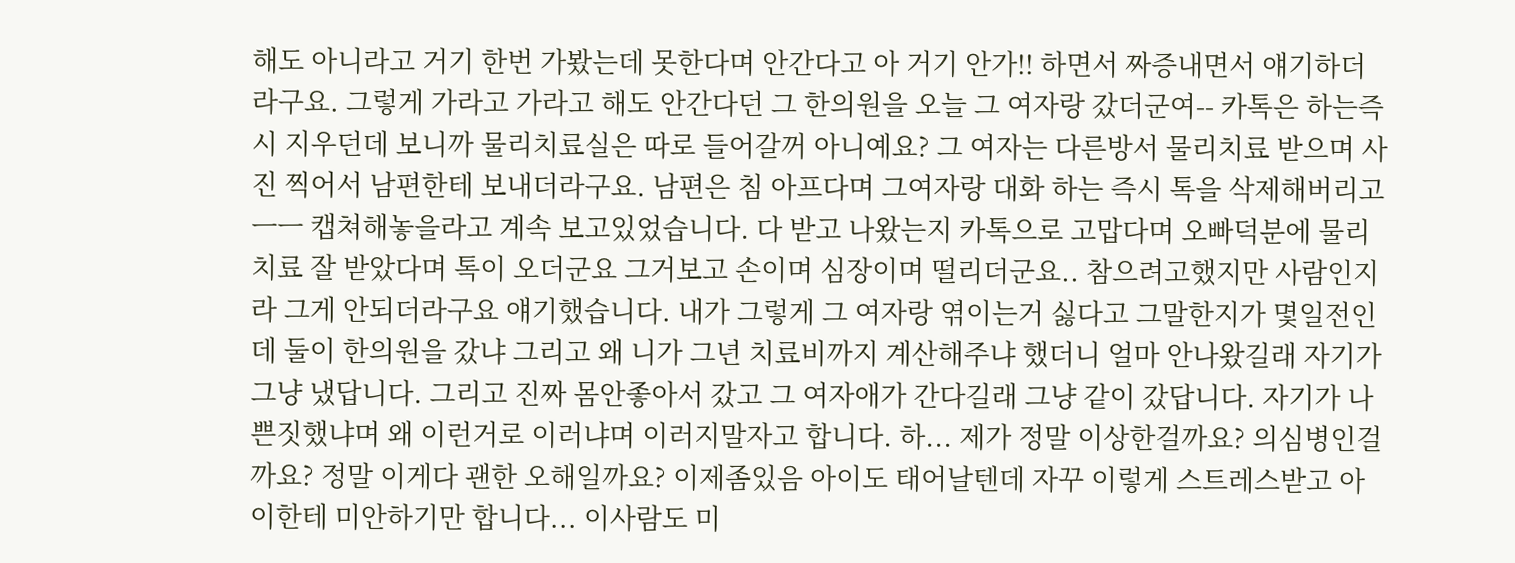해도 아니라고 거기 한번 가봤는데 못한다며 안간다고 아 거기 안가!! 하면서 짜증내면서 얘기하더라구요. 그렇게 가라고 가라고 해도 안간다던 그 한의원을 오늘 그 여자랑 갔더군여-- 카톡은 하는즉시 지우던데 보니까 물리치료실은 따로 들어갈꺼 아니예요? 그 여자는 다른방서 물리치료 받으며 사진 찍어서 남편한테 보내더라구요. 남편은 침 아프다며 그여자랑 대화 하는 즉시 톡을 삭제해버리고 ㅡㅡ 캡쳐해놓을라고 계속 보고있었습니다. 다 받고 나왔는지 카톡으로 고맙다며 오빠덕분에 물리치료 잘 받았다며 톡이 오더군요 그거보고 손이며 심장이며 떨리더군요.. 참으려고했지만 사람인지라 그게 안되더라구요 얘기했습니다. 내가 그렇게 그 여자랑 엮이는거 싫다고 그말한지가 몇일전인데 둘이 한의원을 갔냐 그리고 왜 니가 그년 치료비까지 계산해주냐 했더니 얼마 안나왔길래 자기가 그냥 냈답니다. 그리고 진짜 몸안좋아서 갔고 그 여자애가 간다길래 그냥 같이 갔답니다. 자기가 나쁜짓했냐며 왜 이런거로 이러냐며 이러지말자고 합니다. 하... 제가 정말 이상한걸까요? 의심병인걸까요? 정말 이게다 괜한 오해일까요? 이제좀있음 아이도 태어날텐데 자꾸 이렇게 스트레스받고 아이한테 미안하기만 합니다... 이사람도 미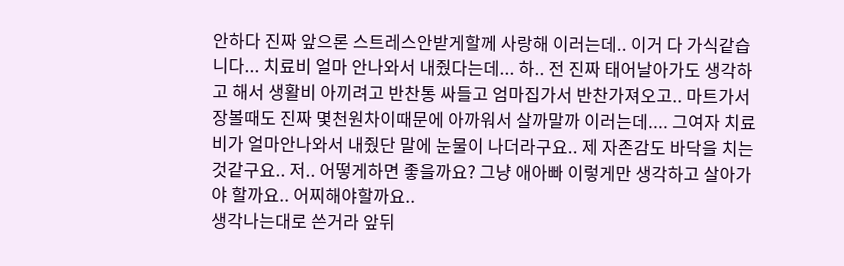안하다 진짜 앞으론 스트레스안받게할께 사랑해 이러는데.. 이거 다 가식같습니다... 치료비 얼마 안나와서 내줬다는데... 하.. 전 진짜 태어날아가도 생각하고 해서 생활비 아끼려고 반찬통 싸들고 엄마집가서 반찬가져오고.. 마트가서 장볼때도 진짜 몇천원차이때문에 아까워서 살까말까 이러는데.... 그여자 치료비가 얼마안나와서 내줬단 말에 눈물이 나더라구요.. 제 자존감도 바닥을 치는것같구요.. 저.. 어떻게하면 좋을까요? 그냥 애아빠 이렇게만 생각하고 살아가야 할까요.. 어찌해야할까요..
생각나는대로 쓴거라 앞뒤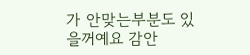가 안맞는부분도 있을꺼예요 감안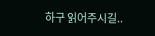하구 읽어주시길..